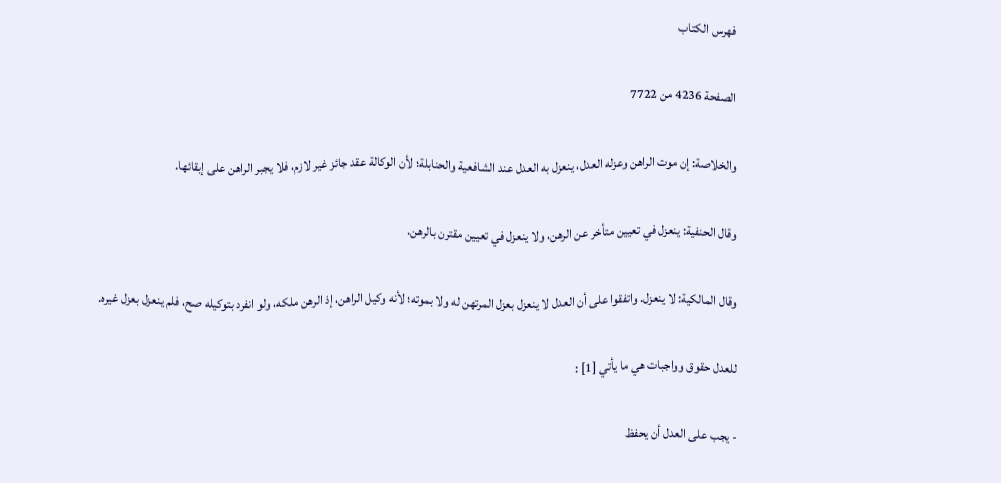فهرس الكتاب

الصفحة 4236 من 7722

والخلاصة: إن موت الراهن وعزله العدل، ينعزل به العدل عند الشافعية والحنابلة؛ لأن الوكالة عقد جائز غير لازم، فلا يجبر الراهن على إبقائها.

وقال الحنفية: ينعزل في تعيين متأخر عن الرهن، ولا ينعزل في تعيين مقترن بالرهن.

وقال المالكية: لا ينعزل. واتفقوا على أن العدل لا ينعزل بعزل المرتهن له ولا بموته؛ لأنه وكيل الراهن، إذ الرهن ملكه، ولو انفرد بتوكيله صح، فلم ينعزل بعزل غيره.

للعدل حقوق وواجبات هي ما يأتي [1] :

- يجب على العدل أن يحفظ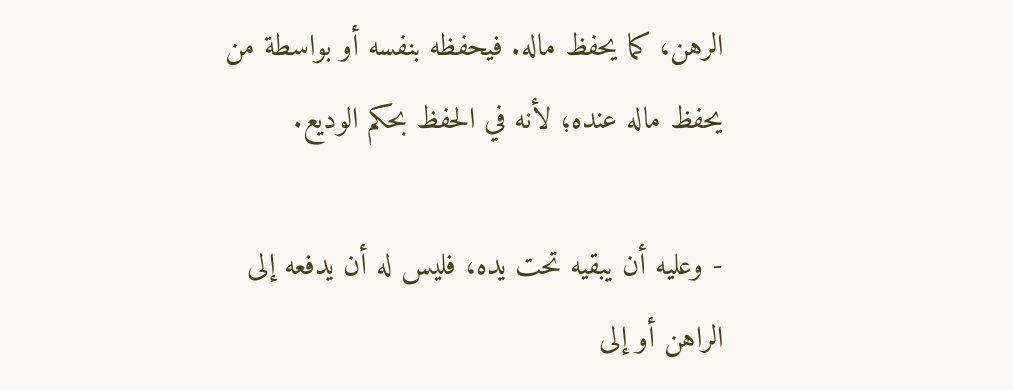الرهن، كما يحفظ ماله. فيحفظه بنفسه أو بواسطة من يحفظ ماله عنده؛ لأنه في الحفظ بحكم الوديع.

- وعليه أن يبقيه تحت يده، فليس له أن يدفعه إلى الراهن أو إلى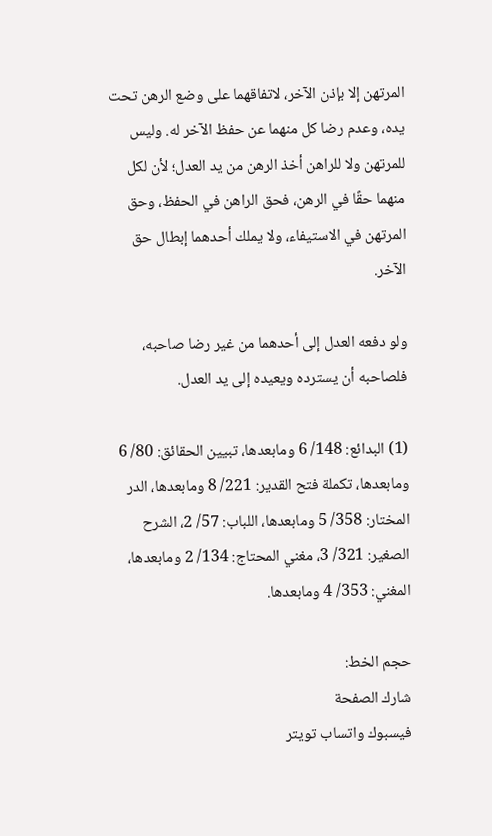المرتهن إلا بإذن الآخر، لاتفاقهما على وضع الرهن تحت يده، وعدم رضا كل منهما عن حفظ الآخر له. وليس للمرتهن ولا للراهن أخذ الرهن من يد العدل؛ لأن لكل منهما حقًا في الرهن، فحق الراهن في الحفظ، وحق المرتهن في الاستيفاء، ولا يملك أحدهما إبطال حق الآخر.

ولو دفعه العدل إلى أحدهما من غير رضا صاحبه، فلصاحبه أن يسترده ويعيده إلى يد العدل.

(1) البدائع: 148/ 6 ومابعدها، تبيين الحقائق: 80/ 6 ومابعدها، تكملة فتح القدير: 221/ 8 ومابعدها، الدر المختار: 358/ 5 ومابعدها، اللباب: 57/ 2، الشرح الصغير: 321/ 3، مغني المحتاج: 134/ 2 ومابعدها، المغني: 353/ 4 ومابعدها.

حجم الخط:
شارك الصفحة
فيسبوك واتساب تويتر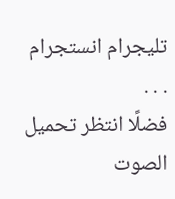تليجرام انستجرام
. . .
فضلًا انتظر تحميل الصوت